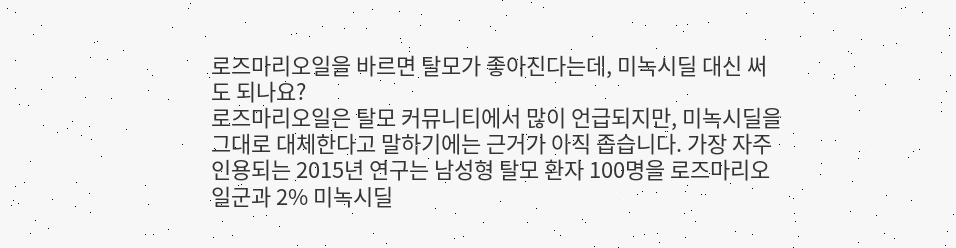로즈마리오일을 바르면 탈모가 좋아진다는데, 미녹시딜 대신 써도 되나요?
로즈마리오일은 탈모 커뮤니티에서 많이 언급되지만, 미녹시딜을 그대로 대체한다고 말하기에는 근거가 아직 좁습니다. 가장 자주 인용되는 2015년 연구는 남성형 탈모 환자 100명을 로즈마리오일군과 2% 미녹시딜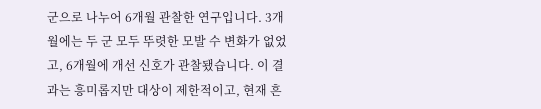군으로 나누어 6개월 관찰한 연구입니다. 3개월에는 두 군 모두 뚜렷한 모발 수 변화가 없었고, 6개월에 개선 신호가 관찰됐습니다. 이 결과는 흥미롭지만 대상이 제한적이고, 현재 흔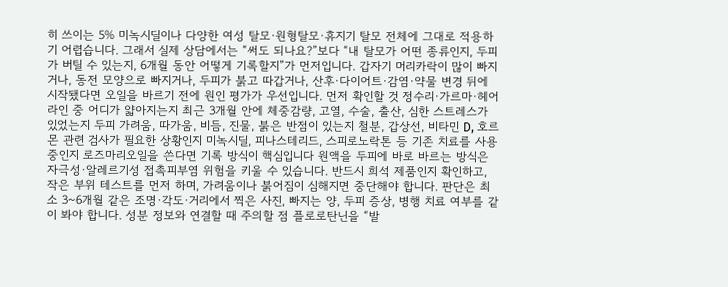히 쓰이는 5% 미녹시딜이나 다양한 여성 탈모·원형탈모·휴지기 탈모 전체에 그대로 적용하기 어렵습니다. 그래서 실제 상담에서는 “써도 되나요?”보다 “내 탈모가 어떤 종류인지, 두피가 버틸 수 있는지, 6개월 동안 어떻게 기록할지”가 먼저입니다. 갑자기 머리카락이 많이 빠지거나, 동전 모양으로 빠지거나, 두피가 붉고 따갑거나, 산후·다이어트·감염·약물 변경 뒤에 시작됐다면 오일을 바르기 전에 원인 평가가 우선입니다. 먼저 확인할 것 정수리·가르마·헤어라인 중 어디가 얇아지는지 최근 3개월 안에 체중감량, 고열, 수술, 출산, 심한 스트레스가 있었는지 두피 가려움, 따가움, 비듬, 진물, 붉은 반점이 있는지 철분, 갑상선, 비타민 D, 호르몬 관련 검사가 필요한 상황인지 미녹시딜, 피나스테리드, 스피로노락톤 등 기존 치료를 사용 중인지 로즈마리오일을 쓴다면 기록 방식이 핵심입니다 원액을 두피에 바로 바르는 방식은 자극성·알레르기성 접촉피부염 위험을 키울 수 있습니다. 반드시 희석 제품인지 확인하고, 작은 부위 테스트를 먼저 하며, 가려움이나 붉어짐이 심해지면 중단해야 합니다. 판단은 최소 3~6개월 같은 조명·각도·거리에서 찍은 사진, 빠지는 양, 두피 증상, 병행 치료 여부를 같이 봐야 합니다. 성분 정보와 연결할 때 주의할 점 플로로탄닌을 “발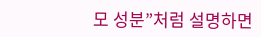모 성분”처럼 설명하면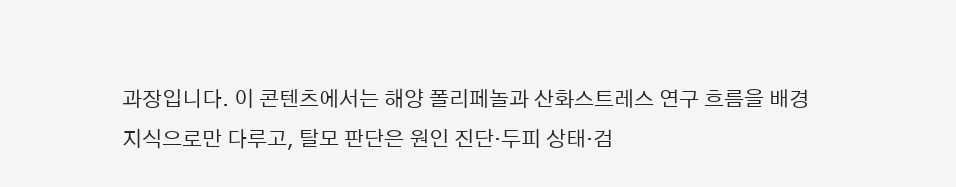과장입니다. 이 콘텐츠에서는 해양 폴리페놀과 산화스트레스 연구 흐름을 배경 지식으로만 다루고, 탈모 판단은 원인 진단·두피 상태·검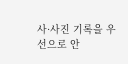사·사진 기록을 우선으로 안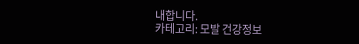내합니다.
카테고리: 모발 건강정보